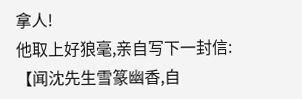拿人!
他取上好狼毫,亲自写下一封信:
【闻沈先生雪篆幽香,自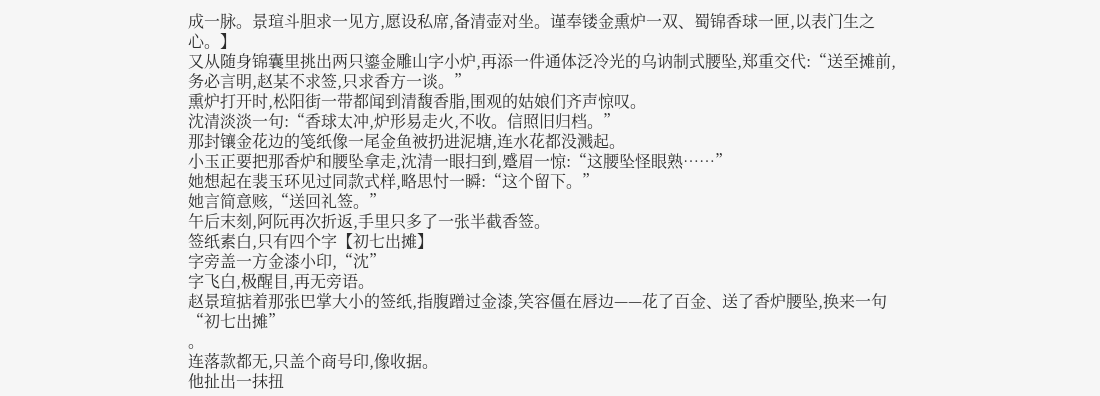成一脉。景瑄斗胆求一见方,愿设私席,备清壶对坐。谨奉镂金熏炉一双、蜀锦香球一匣,以表门生之心。】
又从随身锦囊里挑出两只鎏金雕山字小炉,再添一件通体泛冷光的乌讷制式腰坠,郑重交代:“送至摊前,务必言明,赵某不求签,只求香方一谈。”
熏炉打开时,松阳街一带都闻到清馥香脂,围观的姑娘们齐声惊叹。
沈清淡淡一句:“香球太冲,炉形易走火,不收。信照旧归档。”
那封镶金花边的笺纸像一尾金鱼被扔进泥塘,连水花都没溅起。
小玉正要把那香炉和腰坠拿走,沈清一眼扫到,蹙眉一惊:“这腰坠怪眼熟……”
她想起在裴玉环见过同款式样,略思忖一瞬:“这个留下。”
她言简意赅,“送回礼签。”
午后末刻,阿阮再次折返,手里只多了一张半截香签。
签纸素白,只有四个字【初七出摊】
字旁盖一方金漆小印,“沈”
字飞白,极醒目,再无旁语。
赵景瑄掂着那张巴掌大小的签纸,指腹蹭过金漆,笑容僵在唇边——花了百金、送了香炉腰坠,换来一句“初七出摊”
。
连落款都无,只盖个商号印,像收据。
他扯出一抹扭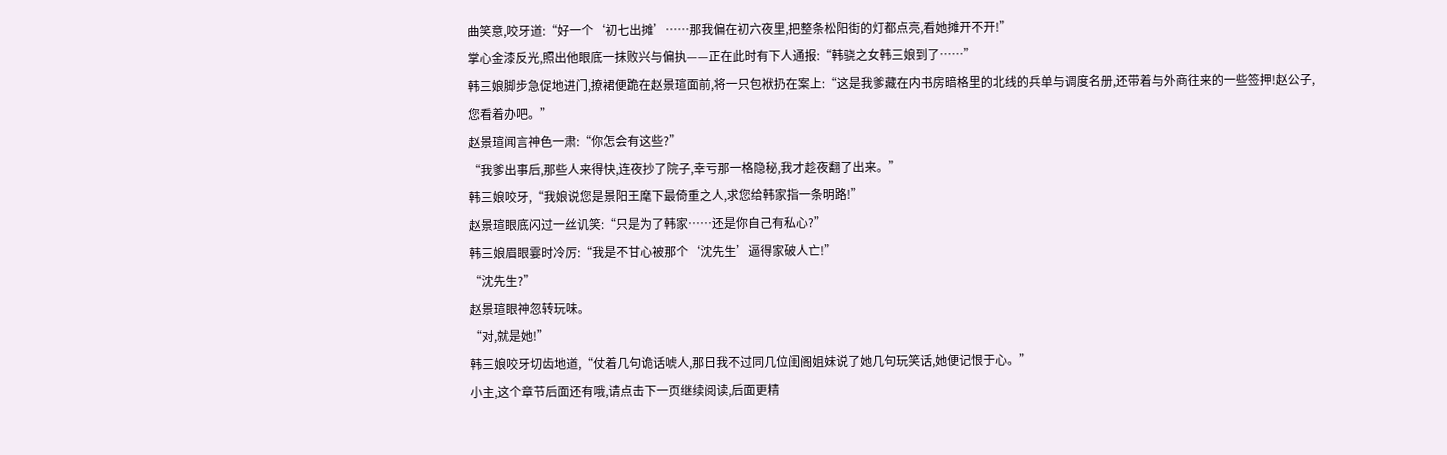曲笑意,咬牙道:“好一个‘初七出摊’……那我偏在初六夜里,把整条松阳街的灯都点亮,看她摊开不开!”
掌心金漆反光,照出他眼底一抹败兴与偏执——正在此时有下人通报:“韩骁之女韩三娘到了……”
韩三娘脚步急促地进门,撩裙便跪在赵景瑄面前,将一只包袱扔在案上:“这是我爹藏在内书房暗格里的北线的兵单与调度名册,还带着与外商往来的一些签押!赵公子,您看着办吧。”
赵景瑄闻言神色一肃:“你怎会有这些?”
“我爹出事后,那些人来得快,连夜抄了院子,幸亏那一格隐秘,我才趁夜翻了出来。”
韩三娘咬牙,“我娘说您是景阳王麾下最倚重之人,求您给韩家指一条明路!”
赵景瑄眼底闪过一丝讥笑:“只是为了韩家……还是你自己有私心?”
韩三娘眉眼霎时冷厉:“我是不甘心被那个‘沈先生’逼得家破人亡!”
“沈先生?”
赵景瑄眼神忽转玩味。
“对,就是她!”
韩三娘咬牙切齿地道,“仗着几句诡话唬人,那日我不过同几位闺阁姐妹说了她几句玩笑话,她便记恨于心。”
小主,这个章节后面还有哦,请点击下一页继续阅读,后面更精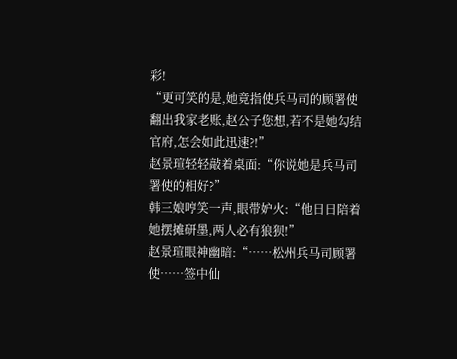彩!
“更可笑的是,她竟指使兵马司的顾署使翻出我家老账,赵公子您想,若不是她勾结官府,怎会如此迅速?!”
赵景瑄轻轻敲着桌面:“你说她是兵马司署使的相好?”
韩三娘哼笑一声,眼带妒火:“他日日陪着她摆摊研墨,两人必有狼狈!”
赵景瑄眼神幽暗:“……松州兵马司顾署使……签中仙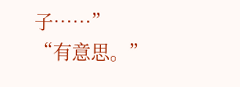子……”
“有意思。”